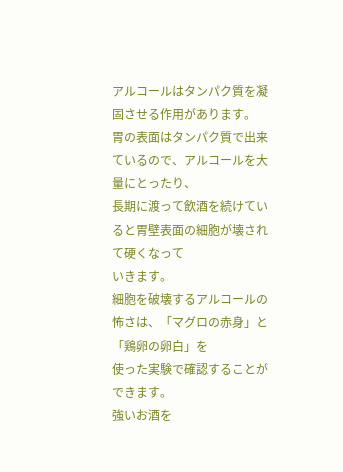アルコールはタンパク質を凝固させる作用があります。
胃の表面はタンパク質で出来ているので、アルコールを大量にとったり、
長期に渡って飲酒を続けていると胃壁表面の細胞が壊されて硬くなって
いきます。
細胞を破壊するアルコールの怖さは、「マグロの赤身」と「鶏卵の卵白」を
使った実験で確認することができます。
強いお酒を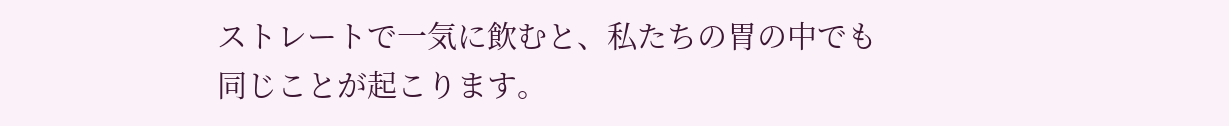ストレートで一気に飲むと、私たちの胃の中でも
同じことが起こります。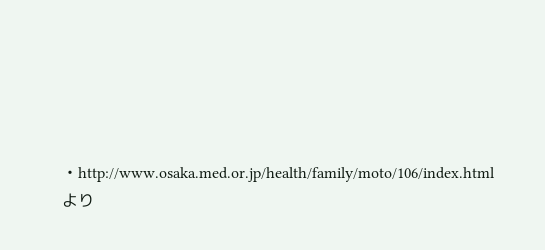・http://www.osaka.med.or.jp/health/family/moto/106/index.html より